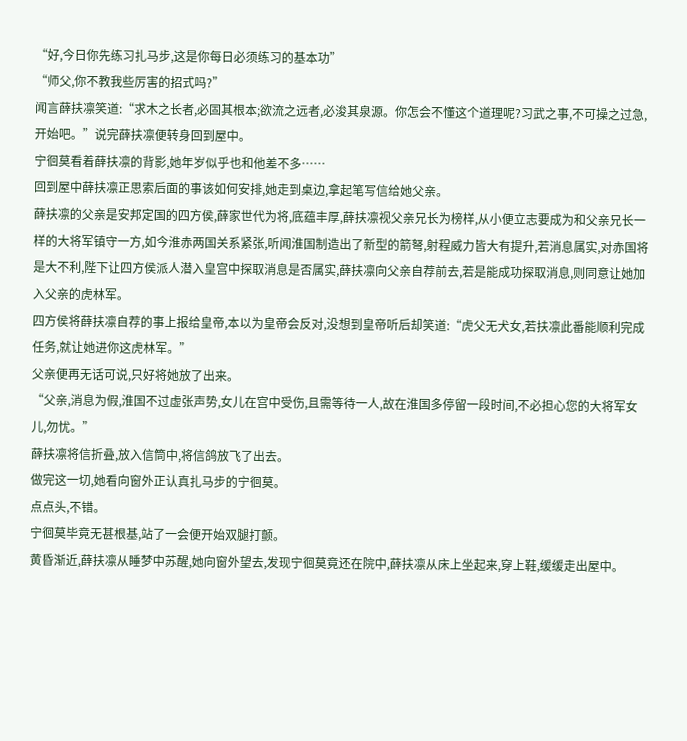“好,今日你先练习扎马步,这是你每日必须练习的基本功”
“师父,你不教我些厉害的招式吗?”
闻言薛扶凛笑道:“求木之长者,必固其根本;欲流之远者,必浚其泉源。你怎会不懂这个道理呢?习武之事,不可操之过急,开始吧。”说完薛扶凛便转身回到屋中。
宁徊莫看着薛扶凛的背影,她年岁似乎也和他差不多……
回到屋中薛扶凛正思索后面的事该如何安排,她走到桌边,拿起笔写信给她父亲。
薛扶凛的父亲是安邦定国的四方侯,薛家世代为将,底蕴丰厚,薛扶凛视父亲兄长为榜样,从小便立志要成为和父亲兄长一样的大将军镇守一方,如今淮赤两国关系紧张,听闻淮国制造出了新型的箭弩,射程威力皆大有提升,若消息属实,对赤国将是大不利,陛下让四方侯派人潜入皇宫中探取消息是否属实,薛扶凛向父亲自荐前去,若是能成功探取消息,则同意让她加入父亲的虎林军。
四方侯将薛扶凛自荐的事上报给皇帝,本以为皇帝会反对,没想到皇帝听后却笑道:“虎父无犬女,若扶凛此番能顺利完成任务,就让她进你这虎林军。”
父亲便再无话可说,只好将她放了出来。
“父亲,消息为假,淮国不过虚张声势,女儿在宫中受伤,且需等待一人,故在淮国多停留一段时间,不必担心您的大将军女儿,勿忧。”
薛扶凛将信折叠,放入信筒中,将信鸽放飞了出去。
做完这一切,她看向窗外正认真扎马步的宁徊莫。
点点头,不错。
宁徊莫毕竟无甚根基,站了一会便开始双腿打颤。
黄昏渐近,薛扶凛从睡梦中苏醒,她向窗外望去,发现宁徊莫竟还在院中,薛扶凛从床上坐起来,穿上鞋,缓缓走出屋中。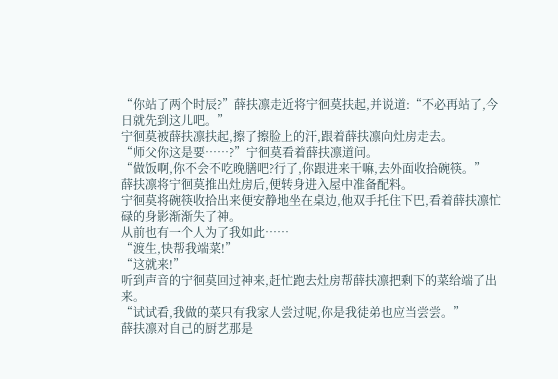“你站了两个时辰?”薛扶凛走近将宁徊莫扶起,并说道:“不必再站了,今日就先到这儿吧。”
宁徊莫被薛扶凛扶起,擦了擦脸上的汗,跟着薛扶凛向灶房走去。
“师父你这是要……?”宁徊莫看着薛扶凛道问。
“做饭啊,你不会不吃晚膳吧?行了,你跟进来干嘛,去外面收拾碗筷。”
薛扶凛将宁徊莫推出灶房后,便转身进入屋中准备配料。
宁徊莫将碗筷收拾出来便安静地坐在桌边,他双手托住下巴,看着薛扶凛忙碌的身影渐渐失了神。
从前也有一个人为了我如此……
“渡生,快帮我端菜!”
“这就来!”
听到声音的宁徊莫回过神来,赶忙跑去灶房帮薛扶凛把剩下的菜给端了出来。
“试试看,我做的菜只有我家人尝过呢,你是我徒弟也应当尝尝。”
薛扶凛对自己的厨艺那是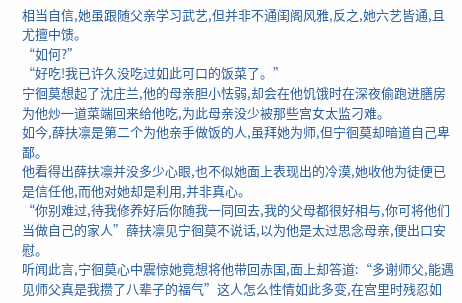相当自信,她虽跟随父亲学习武艺,但并非不通闺阁风雅,反之,她六艺皆通,且尤擅中馈。
“如何?”
“好吃!我已许久没吃过如此可口的饭菜了。”
宁徊莫想起了沈庄兰,他的母亲胆小怯弱,却会在他饥饿时在深夜偷跑进膳房为他炒一道菜端回来给他吃,为此母亲没少被那些宫女太监刁难。
如今,薛扶凛是第二个为他亲手做饭的人,虽拜她为师,但宁徊莫却暗道自己卑鄙。
他看得出薛扶凛并没多少心眼,也不似她面上表现出的冷漠,她收他为徒便已是信任他,而他对她却是利用,并非真心。
“你别难过,待我修养好后你随我一同回去,我的父母都很好相与,你可将他们当做自己的家人”薛扶凛见宁徊莫不说话,以为他是太过思念母亲,便出口安慰。
听闻此言,宁徊莫心中震惊她竟想将他带回赤国,面上却答道:“多谢师父,能遇见师父真是我攒了八辈子的福气”这人怎么性情如此多变,在宫里时残忍如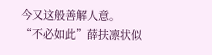今又这般善解人意。
“不必如此”薛扶凛状似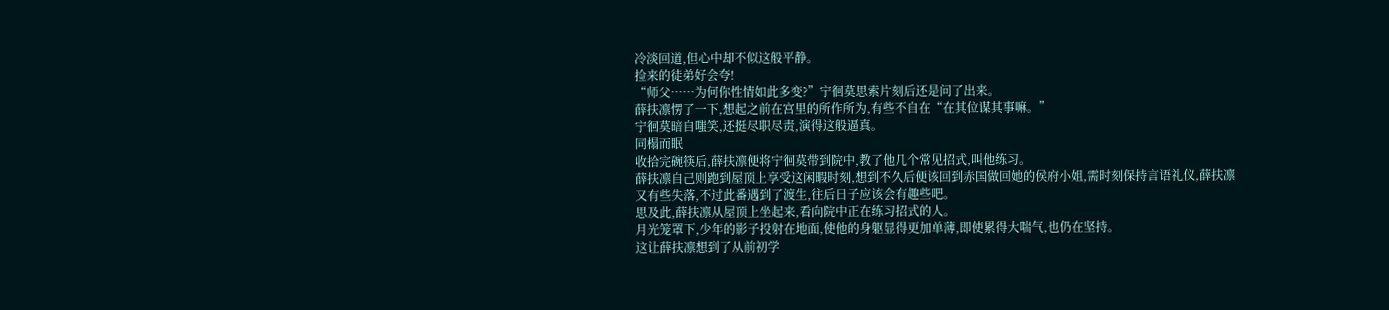冷淡回道,但心中却不似这般平静。
捡来的徒弟好会夸!
“师父……为何你性情如此多变?”宁徊莫思索片刻后还是问了出来。
薛扶凛愣了一下,想起之前在宫里的所作所为,有些不自在“在其位谋其事嘛。”
宁徊莫暗自嗤笑,还挺尽职尽责,演得这般逼真。
同榻而眠
收拾完碗筷后,薛扶凛便将宁徊莫带到院中,教了他几个常见招式,叫他练习。
薛扶凛自己则跑到屋顶上享受这闲暇时刻,想到不久后便该回到赤国做回她的侯府小姐,需时刻保持言语礼仪,薛扶凛又有些失落,不过此番遇到了渡生,往后日子应该会有趣些吧。
思及此,薛扶凛从屋顶上坐起来,看向院中正在练习招式的人。
月光笼罩下,少年的影子投射在地面,使他的身躯显得更加单薄,即使累得大喘气,也仍在坚持。
这让薛扶凛想到了从前初学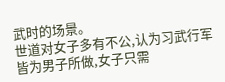武时的场景。
世道对女子多有不公,认为习武行军皆为男子所做,女子只需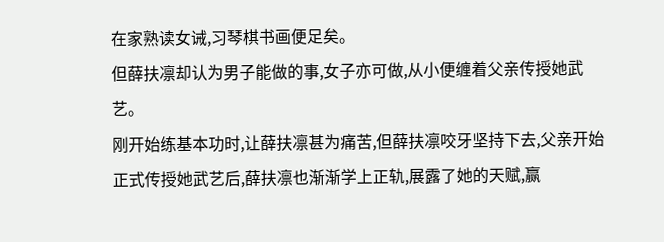在家熟读女诫,习琴棋书画便足矣。
但薛扶凛却认为男子能做的事,女子亦可做,从小便缠着父亲传授她武艺。
刚开始练基本功时,让薛扶凛甚为痛苦,但薛扶凛咬牙坚持下去,父亲开始正式传授她武艺后,薛扶凛也渐渐学上正轨,展露了她的天赋,赢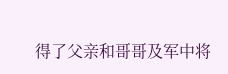得了父亲和哥哥及军中将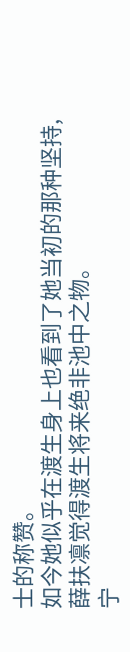士的称赞。
如今她似乎在渡生身上也看到了她当初的那种坚持,薛扶凛觉得渡生将来绝非池中之物。
宁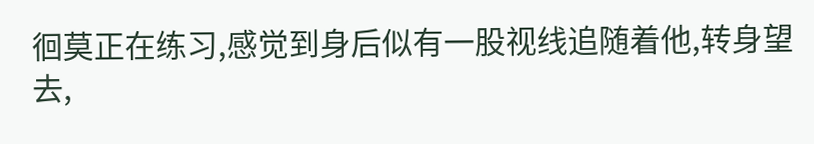徊莫正在练习,感觉到身后似有一股视线追随着他,转身望去,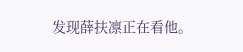发现薛扶凛正在看他。